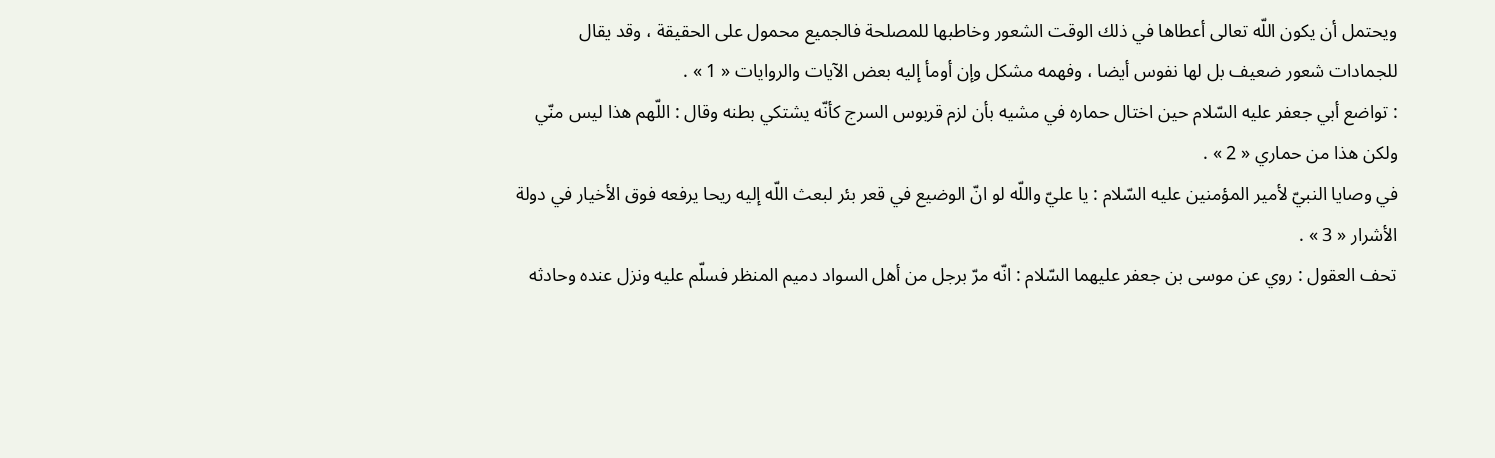ويحتمل أن يكون اللّه تعالى أعطاها في ذلك الوقت الشعور وخاطبها للمصلحة فالجميع محمول على الحقيقة ، وقد يقال للجمادات شعور ضعيف بل لها نفوس أيضا ، وفهمه مشكل وإن أومأ إليه بعض الآيات والروايات « 1 » .
: تواضع أبي جعفر عليه السّلام حين اختال حماره في مشيه بأن لزم قربوس السرج كأنّه يشتكي بطنه وقال : اللّهم هذا ليس منّي ولكن هذا من حماري « 2 » .
في وصايا النبيّ لأمير المؤمنين عليه السّلام : يا عليّ واللّه لو انّ الوضيع في قعر بئر لبعث اللّه إليه ريحا يرفعه فوق الأخيار في دولة الأشرار « 3 » .
تحف العقول : روي عن موسى بن جعفر عليهما السّلام : انّه مرّ برجل من أهل السواد دميم المنظر فسلّم عليه ونزل عنده وحادثه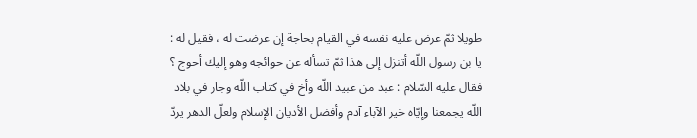طويلا ثمّ عرض عليه نفسه في القيام بحاجة إن عرضت له ، فقيل له : يا بن رسول اللّه أتنزل إلى هذا ثمّ تسأله عن حوائجه وهو إليك أحوج ؟ فقال عليه السّلام : عبد من عبيد اللّه وأخ في كتاب اللّه وجار في بلاد اللّه يجمعنا وإيّاه خير الآباء آدم وأفضل الأديان الإسلام ولعلّ الدهر يردّ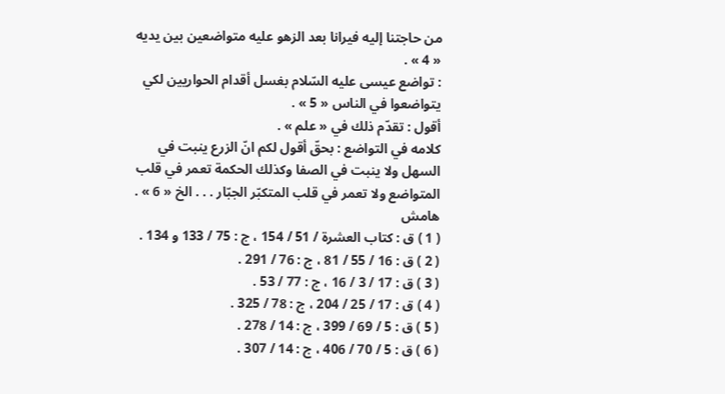من حاجتنا إليه فيرانا بعد الزهو عليه متواضعين بين يديه « 4 » .
: تواضع عيسى عليه السّلام بغسل أقدام الحواريين لكي يتواضعوا في الناس « 5 » .
أقول : تقدّم ذلك في « علم » .
كلامه في التواضع : بحقّ أقول لكم انّ الزرع ينبت في السهل ولا ينبت في الصفا وكذلك الحكمة تعمر في قلب المتواضع ولا تعمر في قلب المتكبّر الجبّار . . . الخ « 6 » .
هامش
( 1 ) ق : كتاب العشرة / 51 / 154 ، ج : 75 / 133 و 134 .
( 2 ) ق : 16 / 55 / 81 ، ج : 76 / 291 .
( 3 ) ق : 17 / 3 / 16 ، ج : 77 / 53 .
( 4 ) ق : 17 / 25 / 204 ، ج : 78 / 325 .
( 5 ) ق : 5 / 69 / 399 ، ج : 14 / 278 .
( 6 ) ق : 5 / 70 / 406 ، ج : 14 / 307 .